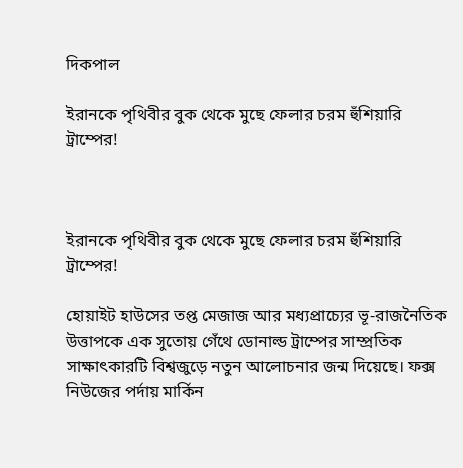দিকপাল

ইরানকে পৃথিবীর বুক থেকে মুছে ফেলার চরম হুঁশিয়ারি ট্রাম্পের!



ইরানকে পৃথিবীর বুক থেকে মুছে ফেলার চরম হুঁশিয়ারি ট্রাম্পের!

হোয়াইট হাউসের তপ্ত মেজাজ আর মধ্যপ্রাচ্যের ভূ-রাজনৈতিক উত্তাপকে এক সুতোয় গেঁথে ডোনাল্ড ট্রাম্পের সাম্প্রতিক সাক্ষাৎকারটি বিশ্বজুড়ে নতুন আলোচনার জন্ম দিয়েছে। ফক্স নিউজের পর্দায় মার্কিন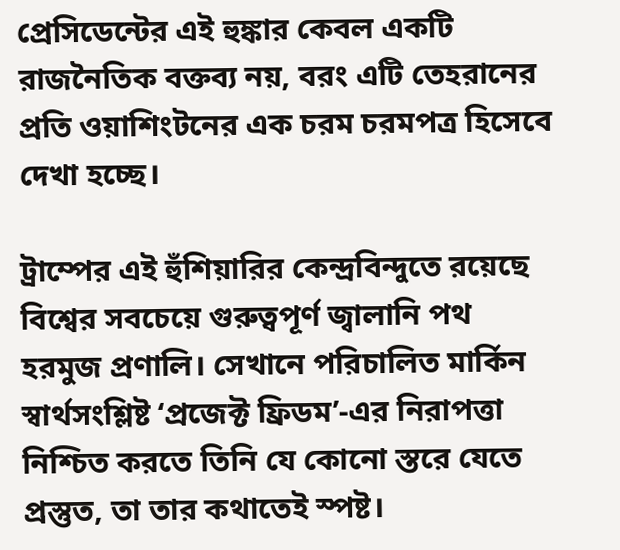প্রেসিডেন্টের এই হুঙ্কার কেবল একটি রাজনৈতিক বক্তব্য নয়, বরং এটি তেহরানের প্রতি ওয়াশিংটনের এক চরম চরমপত্র হিসেবে দেখা হচ্ছে।

ট্রাম্পের এই হুঁশিয়ারির কেন্দ্রবিন্দুতে রয়েছে বিশ্বের সবচেয়ে গুরুত্বপূর্ণ জ্বালানি পথ হরমুজ প্রণালি। সেখানে পরিচালিত মার্কিন স্বার্থসংশ্লিষ্ট ‘প্রজেক্ট ফ্রিডম’-এর নিরাপত্তা নিশ্চিত করতে তিনি যে কোনো স্তরে যেতে প্রস্তুত, তা তার কথাতেই স্পষ্ট।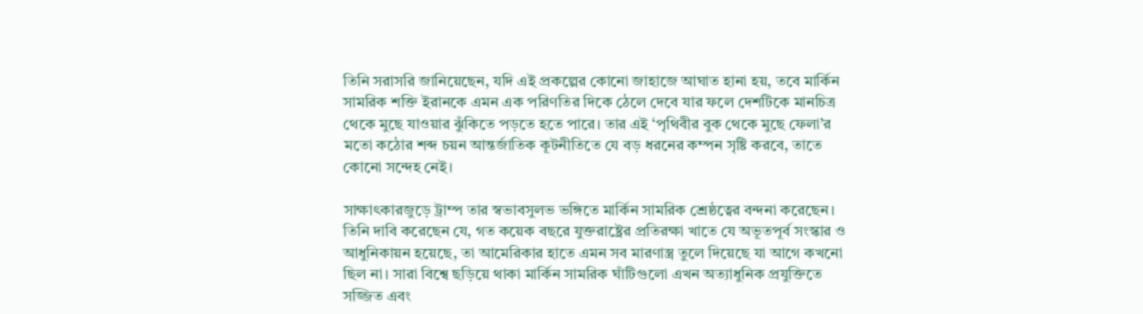তিনি সরাসরি জানিয়েছেন, যদি এই প্রকল্পের কোনো জাহাজে আঘাত হানা হয়, তবে মার্কিন সামরিক শক্তি ইরানকে এমন এক পরিণতির দিকে ঠেলে দেবে যার ফলে দেশটিকে মানচিত্র থেকে মুছে যাওয়ার ঝুঁকিতে পড়তে হতে পারে। তার এই ‘পৃথিবীর বুক থেকে মুছে ফেলা’র মতো কঠোর শব্দ চয়ন আন্তর্জাতিক কূটনীতিতে যে বড় ধরনের কম্পন সৃষ্টি করবে, তাতে কোনো সন্দেহ নেই।

সাক্ষাৎকারজুড়ে ট্রাম্প তার স্বভাবসুলভ ভঙ্গিতে মার্কিন সামরিক শ্রেষ্ঠত্বের বন্দনা করেছেন। তিনি দাবি করেছেন যে, গত কয়েক বছরে যুক্তরাষ্ট্রের প্রতিরক্ষা খাতে যে অভূতপূর্ব সংস্কার ও আধুনিকায়ন হয়েছে, তা আমেরিকার হাতে এমন সব মারণাস্ত্র তুলে দিয়েছে যা আগে কখনো ছিল না। সারা বিশ্বে ছড়িয়ে থাকা মার্কিন সামরিক ঘাঁটিগুলো এখন অত্যাধুনিক প্রযুক্তিতে সজ্জিত এবং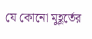যে কোনো মুহূর্তের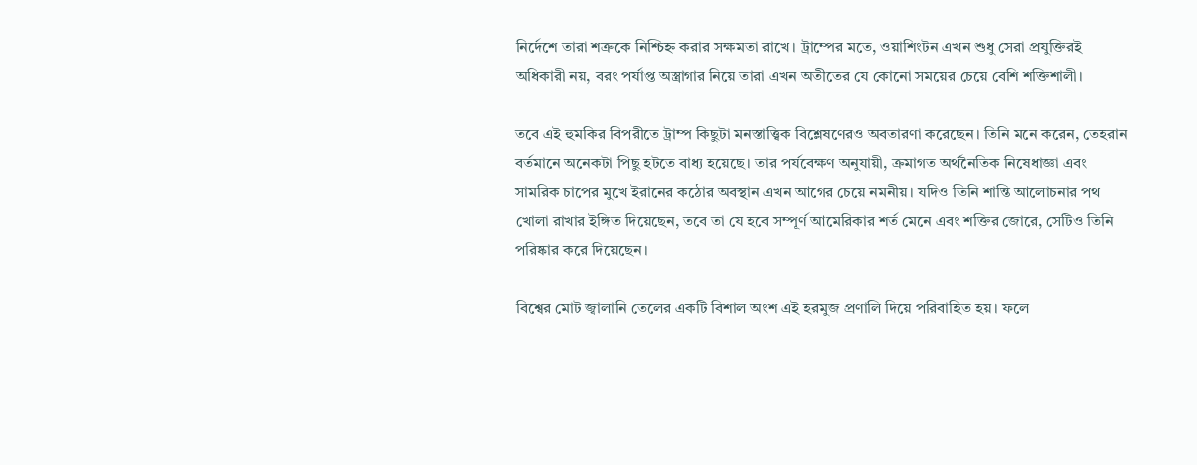নির্দেশে তারা শত্রুকে নিশ্চিহ্ন করার সক্ষমতা রাখে। ট্রাম্পের মতে, ওয়াশিংটন এখন শুধু সেরা প্রযুক্তিরই অধিকারী নয়, বরং পর্যাপ্ত অস্ত্রাগার নিয়ে তারা এখন অতীতের যে কোনো সময়ের চেয়ে বেশি শক্তিশালী।

তবে এই হুমকির বিপরীতে ট্রাম্প কিছুটা মনস্তাত্ত্বিক বিশ্লেষণেরও অবতারণা করেছেন। তিনি মনে করেন, তেহরান বর্তমানে অনেকটা পিছু হটতে বাধ্য হয়েছে। তার পর্যবেক্ষণ অনুযায়ী, ক্রমাগত অর্থনৈতিক নিষেধাজ্ঞা এবং সামরিক চাপের মুখে ইরানের কঠোর অবস্থান এখন আগের চেয়ে নমনীয়। যদিও তিনি শান্তি আলোচনার পথ খোলা রাখার ইঙ্গিত দিয়েছেন, তবে তা যে হবে সম্পূর্ণ আমেরিকার শর্ত মেনে এবং শক্তির জোরে, সেটিও তিনি পরিষ্কার করে দিয়েছেন।

বিশ্বের মোট জ্বালানি তেলের একটি বিশাল অংশ এই হরমুজ প্রণালি দিয়ে পরিবাহিত হয়। ফলে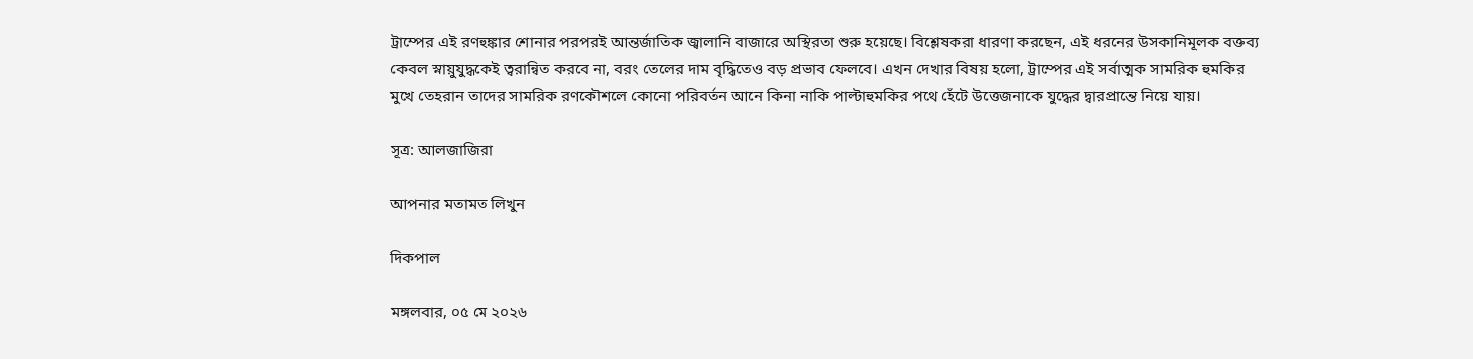ট্রাম্পের এই রণহুঙ্কার শোনার পরপরই আন্তর্জাতিক জ্বালানি বাজারে অস্থিরতা শুরু হয়েছে। বিশ্লেষকরা ধারণা করছেন, এই ধরনের উসকানিমূলক বক্তব্য কেবল স্নায়ুযুদ্ধকেই ত্বরান্বিত করবে না, বরং তেলের দাম বৃদ্ধিতেও বড় প্রভাব ফেলবে। এখন দেখার বিষয় হলো, ট্রাম্পের এই সর্বাত্মক সামরিক হুমকির মুখে তেহরান তাদের সামরিক রণকৌশলে কোনো পরিবর্তন আনে কিনা নাকি পাল্টাহুমকির পথে হেঁটে উত্তেজনাকে যুদ্ধের দ্বারপ্রান্তে নিয়ে যায়।

সূত্র: আলজাজিরা

আপনার মতামত লিখুন

দিকপাল

মঙ্গলবার, ০৫ মে ২০২৬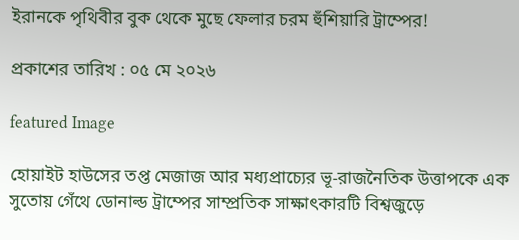ইরানকে পৃথিবীর বুক থেকে মুছে ফেলার চরম হুঁশিয়ারি ট্রাম্পের!

প্রকাশের তারিখ : ০৫ মে ২০২৬

featured Image

হোয়াইট হাউসের তপ্ত মেজাজ আর মধ্যপ্রাচ্যের ভূ-রাজনৈতিক উত্তাপকে এক সুতোয় গেঁথে ডোনাল্ড ট্রাম্পের সাম্প্রতিক সাক্ষাৎকারটি বিশ্বজুড়ে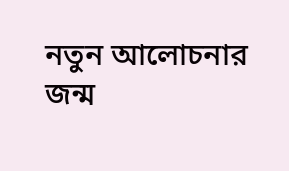নতুন আলোচনার জন্ম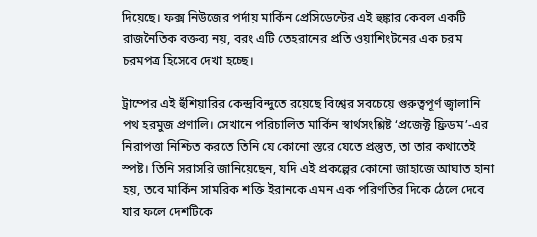দিয়েছে। ফক্স নিউজের পর্দায় মার্কিন প্রেসিডেন্টের এই হুঙ্কার কেবল একটি রাজনৈতিক বক্তব্য নয়, বরং এটি তেহরানের প্রতি ওয়াশিংটনের এক চরম চরমপত্র হিসেবে দেখা হচ্ছে।

ট্রাম্পের এই হুঁশিয়ারির কেন্দ্রবিন্দুতে রয়েছে বিশ্বের সবচেয়ে গুরুত্বপূর্ণ জ্বালানি পথ হরমুজ প্রণালি। সেখানে পরিচালিত মার্কিন স্বার্থসংশ্লিষ্ট ‘প্রজেক্ট ফ্রিডম’-এর নিরাপত্তা নিশ্চিত করতে তিনি যে কোনো স্তরে যেতে প্রস্তুত, তা তার কথাতেই স্পষ্ট। তিনি সরাসরি জানিয়েছেন, যদি এই প্রকল্পের কোনো জাহাজে আঘাত হানা হয়, তবে মার্কিন সামরিক শক্তি ইরানকে এমন এক পরিণতির দিকে ঠেলে দেবে যার ফলে দেশটিকে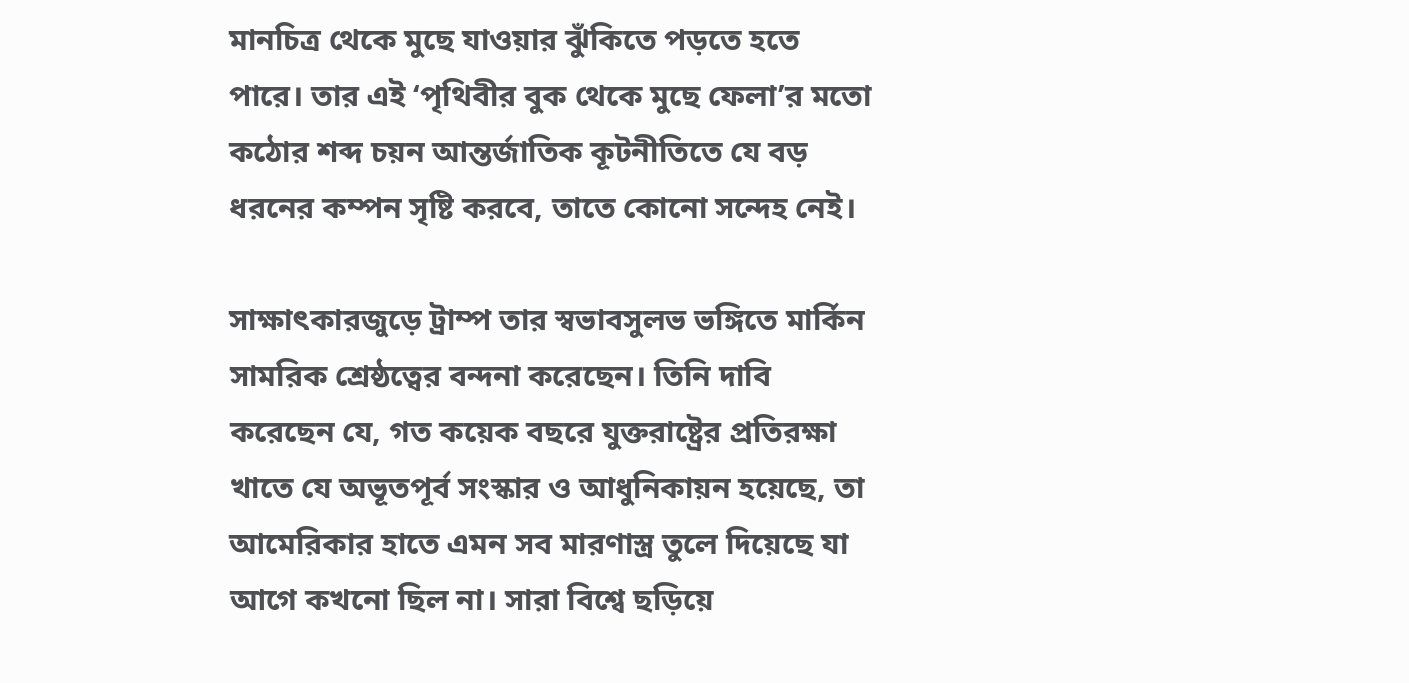মানচিত্র থেকে মুছে যাওয়ার ঝুঁকিতে পড়তে হতে পারে। তার এই ‘পৃথিবীর বুক থেকে মুছে ফেলা’র মতো কঠোর শব্দ চয়ন আন্তর্জাতিক কূটনীতিতে যে বড় ধরনের কম্পন সৃষ্টি করবে, তাতে কোনো সন্দেহ নেই।

সাক্ষাৎকারজুড়ে ট্রাম্প তার স্বভাবসুলভ ভঙ্গিতে মার্কিন সামরিক শ্রেষ্ঠত্বের বন্দনা করেছেন। তিনি দাবি করেছেন যে, গত কয়েক বছরে যুক্তরাষ্ট্রের প্রতিরক্ষা খাতে যে অভূতপূর্ব সংস্কার ও আধুনিকায়ন হয়েছে, তা আমেরিকার হাতে এমন সব মারণাস্ত্র তুলে দিয়েছে যা আগে কখনো ছিল না। সারা বিশ্বে ছড়িয়ে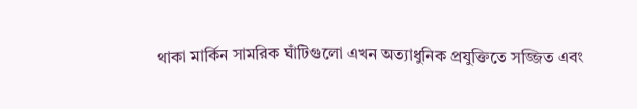থাকা মার্কিন সামরিক ঘাঁটিগুলো এখন অত্যাধুনিক প্রযুক্তিতে সজ্জিত এবং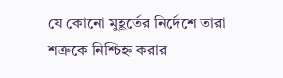যে কোনো মুহূর্তের নির্দেশে তারা শত্রুকে নিশ্চিহ্ন করার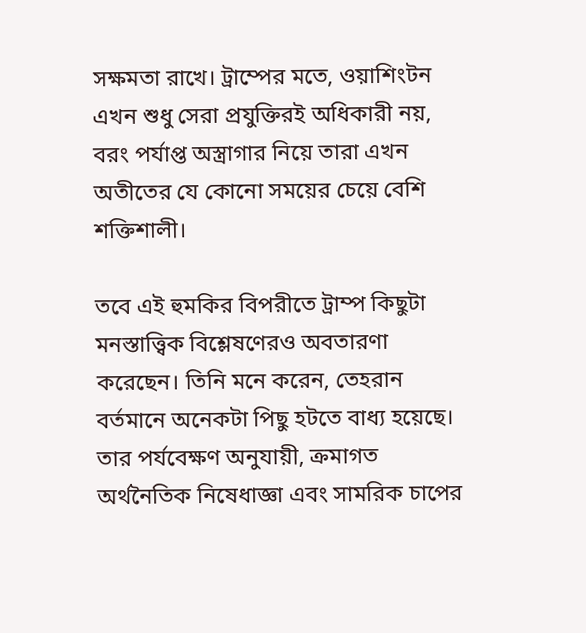সক্ষমতা রাখে। ট্রাম্পের মতে, ওয়াশিংটন এখন শুধু সেরা প্রযুক্তিরই অধিকারী নয়, বরং পর্যাপ্ত অস্ত্রাগার নিয়ে তারা এখন অতীতের যে কোনো সময়ের চেয়ে বেশি শক্তিশালী।

তবে এই হুমকির বিপরীতে ট্রাম্প কিছুটা মনস্তাত্ত্বিক বিশ্লেষণেরও অবতারণা করেছেন। তিনি মনে করেন, তেহরান বর্তমানে অনেকটা পিছু হটতে বাধ্য হয়েছে। তার পর্যবেক্ষণ অনুযায়ী, ক্রমাগত অর্থনৈতিক নিষেধাজ্ঞা এবং সামরিক চাপের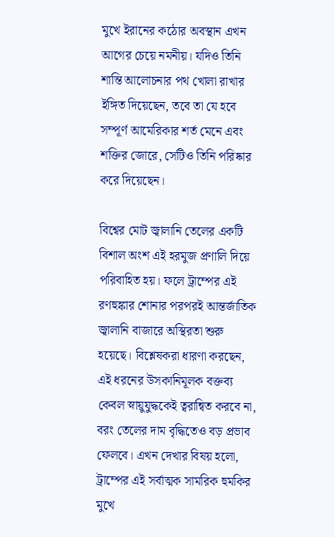মুখে ইরানের কঠোর অবস্থান এখন আগের চেয়ে নমনীয়। যদিও তিনি শান্তি আলোচনার পথ খোলা রাখার ইঙ্গিত দিয়েছেন, তবে তা যে হবে সম্পূর্ণ আমেরিকার শর্ত মেনে এবং শক্তির জোরে, সেটিও তিনি পরিষ্কার করে দিয়েছেন।

বিশ্বের মোট জ্বালানি তেলের একটি বিশাল অংশ এই হরমুজ প্রণালি দিয়ে পরিবাহিত হয়। ফলে ট্রাম্পের এই রণহুঙ্কার শোনার পরপরই আন্তর্জাতিক জ্বালানি বাজারে অস্থিরতা শুরু হয়েছে। বিশ্লেষকরা ধারণা করছেন, এই ধরনের উসকানিমূলক বক্তব্য কেবল স্নায়ুযুদ্ধকেই ত্বরান্বিত করবে না, বরং তেলের দাম বৃদ্ধিতেও বড় প্রভাব ফেলবে। এখন দেখার বিষয় হলো, ট্রাম্পের এই সর্বাত্মক সামরিক হুমকির মুখে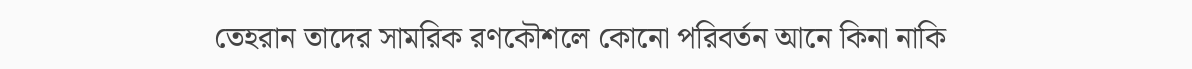তেহরান তাদের সামরিক রণকৌশলে কোনো পরিবর্তন আনে কিনা নাকি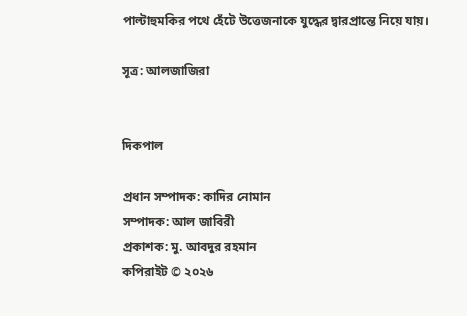পাল্টাহুমকির পথে হেঁটে উত্তেজনাকে যুদ্ধের দ্বারপ্রান্তে নিয়ে যায়।

সূত্র: আলজাজিরা


দিকপাল

প্রধান সম্পাদক: কাদির নোমান
সম্পাদক: আল জাবিরী
প্রকাশক: মু. আবদুর রহমান
কপিরাইট © ২০২৬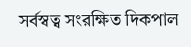সর্বস্বত্ব সংরক্ষিত দিকপাল